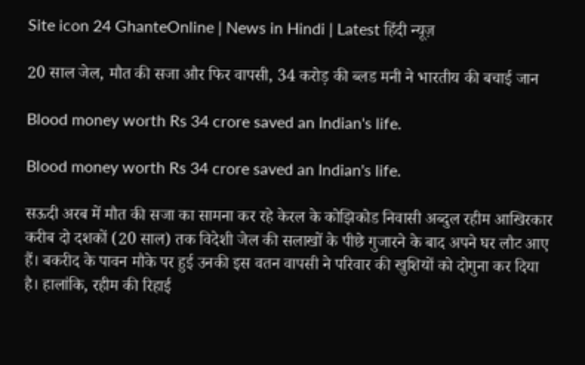Site icon 24 GhanteOnline | News in Hindi | Latest हिंदी न्यूज़

20 साल जेल, मौत की सजा और फिर वापसी, 34 करोड़ की ब्लड मनी ने भारतीय की बचाई जान

Blood money worth Rs 34 crore saved an Indian's life.

Blood money worth Rs 34 crore saved an Indian's life.

सऊदी अरब में मौत की सजा का सामना कर रहे केरल के कोझिकोड निवासी अब्दुल रहीम आखिरकार करीब दो दशकों (20 साल) तक विदेशी जेल की सलाखों के पीछे गुजारने के बाद अपने घर लौट आए हैं। बकरीद के पावन मौके पर हुई उनकी इस वतन वापसी ने परिवार की खुशियों को दोगुना कर दिया है। हालांकि, रहीम की रिहाई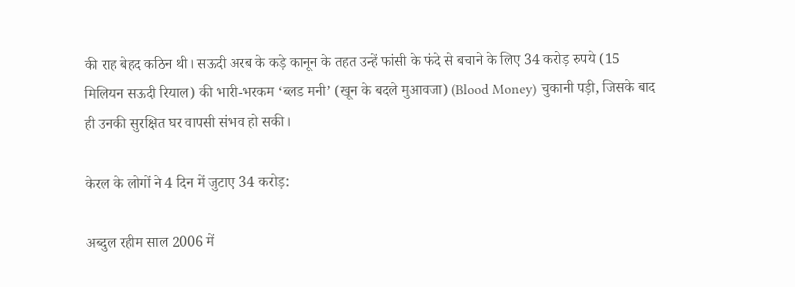की राह बेहद कठिन थी। सऊदी अरब के कड़े कानून के तहत उन्हें फांसी के फंदे से बचाने के लिए 34 करोड़ रुपये (15 मिलियन सऊदी रियाल) की भारी-भरकम ‘ब्लड मनी’ (खून के बदले मुआवजा) (Blood Money) चुकानी पड़ी, जिसके बाद ही उनकी सुरक्षित घर वापसी संभव हो सकी।

केरल के लोगों ने 4 दिन में जुटाए 34 करोड़:

अब्दुल रहीम साल 2006 में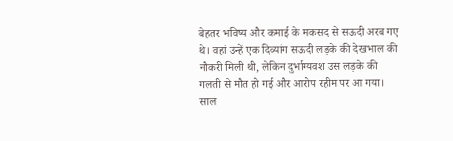बेहतर भविष्य और कमाई के मकसद से सऊदी अरब गए थे। वहां उन्हें एक दिव्यांग सऊदी लड़के की देखभाल की नौकरी मिली थी, लेकिन दुर्भाग्यवश उस लड़के की गलती से मौत हो गई और आरोप रहीम पर आ गया। साल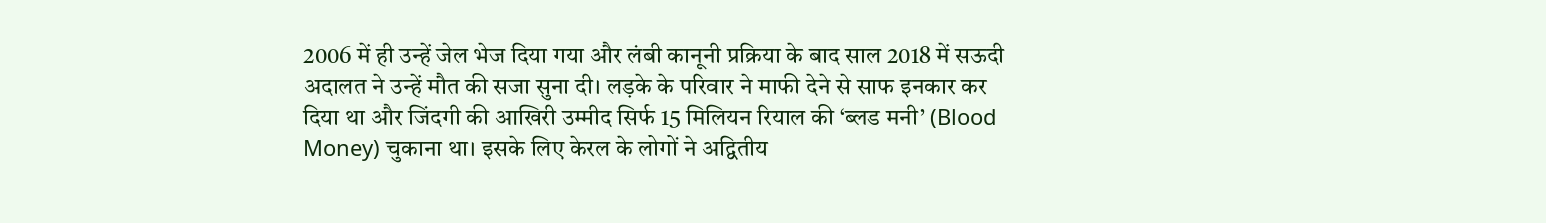2006 में ही उन्हें जेल भेज दिया गया और लंबी कानूनी प्रक्रिया के बाद साल 2018 में सऊदी अदालत ने उन्हें मौत की सजा सुना दी। लड़के के परिवार ने माफी देने से साफ इनकार कर दिया था और जिंदगी की आखिरी उम्मीद सिर्फ 15 मिलियन रियाल की ‘ब्लड मनी’ (Blood Money) चुकाना था। इसके लिए केरल के लोगों ने अद्वितीय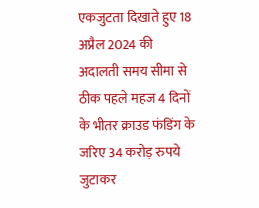एकजुटता दिखाते हुए 18 अप्रैल 2024 की अदालती समय सीमा से ठीक पहले महज 4 दिनों के भीतर क्राउड फंडिंग के जरिए 34 करोड़ रुपये जुटाकर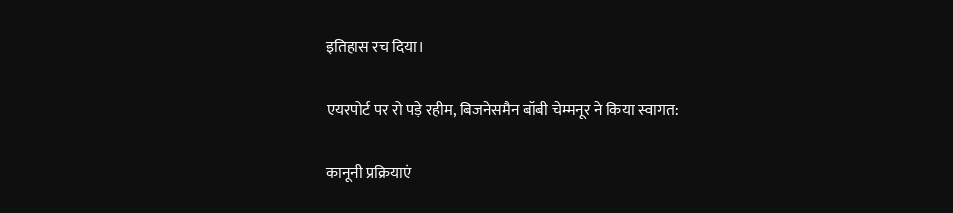इतिहास रच दिया।

एयरपोर्ट पर रो पड़े रहीम, बिजनेसमैन बॉबी चेम्मनूर ने किया स्वागत:

कानूनी प्रक्रियाएं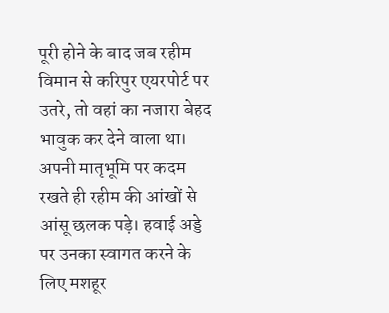पूरी होने के बाद जब रहीम विमान से करिपुर एयरपोर्ट पर उतरे, तो वहां का नजारा बेहद भावुक कर देने वाला था। अपनी मातृभूमि पर कदम रखते ही रहीम की आंखों से आंसू छलक पड़े। हवाई अड्डे पर उनका स्वागत करने के लिए मशहूर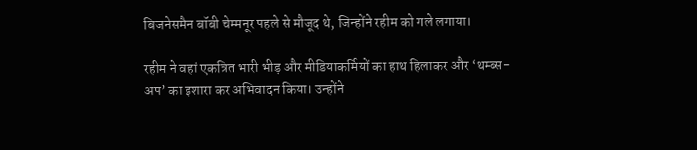बिजनेसमैन बॉबी चेम्मनूर पहले से मौजूद थे, जिन्होंने रहीम को गले लगाया।

रहीम ने वहां एकत्रित भारी भीड़ और मीडियाकर्मियों का हाथ हिलाकर और ‘थम्ब्स-अप’ का इशारा कर अभिवादन किया। उन्होंने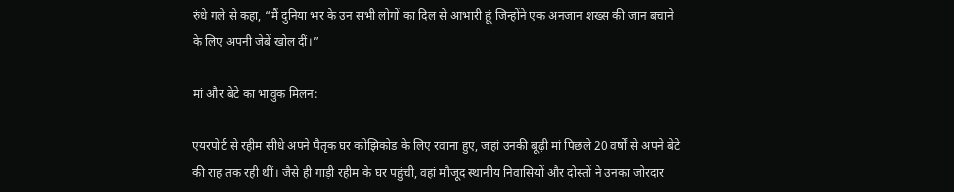रुंधे गले से कहा, “मैं दुनिया भर के उन सभी लोगों का दिल से आभारी हूं जिन्होंने एक अनजान शख्स की जान बचाने के लिए अपनी जेबें खोल दीं।”

मां और बेटे का भावुक मिलन:

एयरपोर्ट से रहीम सीधे अपने पैतृक घर कोझिकोड के लिए रवाना हुए, जहां उनकी बूढ़ी मां पिछले 20 वर्षों से अपने बेटे की राह तक रही थीं। जैसे ही गाड़ी रहीम के घर पहुंची, वहां मौजूद स्थानीय निवासियों और दोस्तों ने उनका जोरदार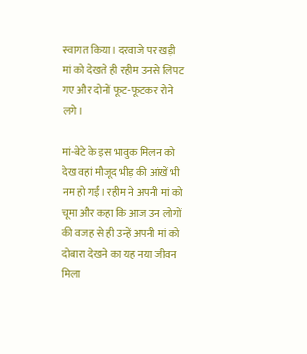स्वागत किया। दरवाजे पर खड़ी मां को देखते ही रहीम उनसे लिपट गए और दोनों फूट-फूटकर रोने लगे।

मां-बेटे के इस भावुक मिलन को देख वहां मौजूद भीड़ की आंखें भी नम हो गईं। रहीम ने अपनी मां को चूमा और कहा कि आज उन लोगों की वजह से ही उन्हें अपनी मां को दोबारा देखने का यह नया जीवन मिला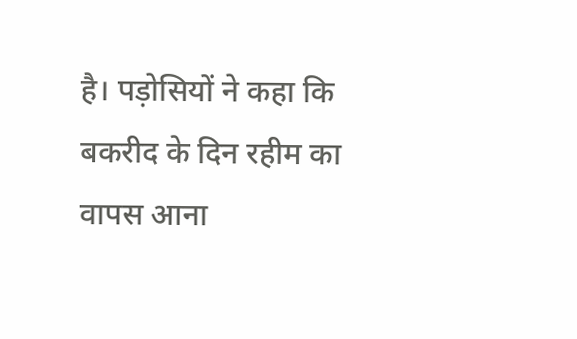है। पड़ोसियों ने कहा कि बकरीद के दिन रहीम का वापस आना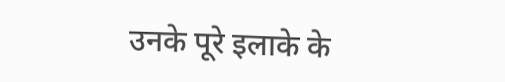उनके पूरे इलाके के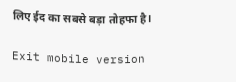लिए ईद का सबसे बड़ा तोहफा है।

Exit mobile version